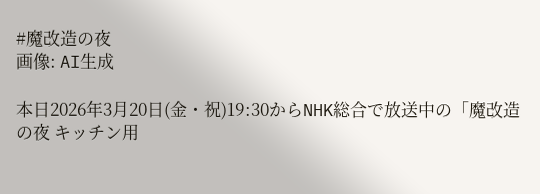#魔改造の夜
画像: AI生成

本日2026年3月20日(金・祝)19:30からNHK総合で放送中の「魔改造の夜 キッチン用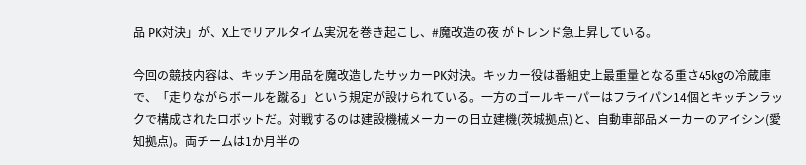品 PK対決」が、X上でリアルタイム実況を巻き起こし、#魔改造の夜 がトレンド急上昇している。

今回の競技内容は、キッチン用品を魔改造したサッカーPK対決。キッカー役は番組史上最重量となる重さ45kgの冷蔵庫で、「走りながらボールを蹴る」という規定が設けられている。一方のゴールキーパーはフライパン14個とキッチンラックで構成されたロボットだ。対戦するのは建設機械メーカーの日立建機(茨城拠点)と、自動車部品メーカーのアイシン(愛知拠点)。両チームは1か月半の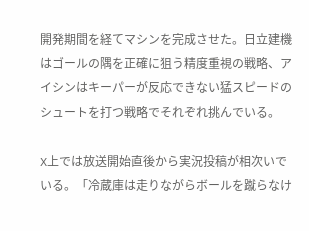開発期間を経てマシンを完成させた。日立建機はゴールの隅を正確に狙う精度重視の戦略、アイシンはキーパーが反応できない猛スピードのシュートを打つ戦略でそれぞれ挑んでいる。

X上では放送開始直後から実況投稿が相次いでいる。「冷蔵庫は走りながらボールを蹴らなけ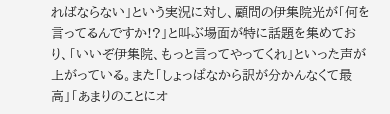ればならない」という実況に対し、顧問の伊集院光が「何を言ってるんですか!?」と叫ぶ場面が特に話題を集めており、「いいぞ伊集院、もっと言ってやってくれ」といった声が上がっている。また「しょっぱなから訳が分かんなくて最高」「あまりのことにオ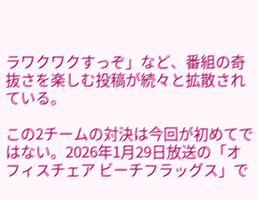ラワクワクすっぞ」など、番組の奇抜さを楽しむ投稿が続々と拡散されている。

この2チームの対決は今回が初めてではない。2026年1月29日放送の「オフィスチェア ビーチフラッグス」で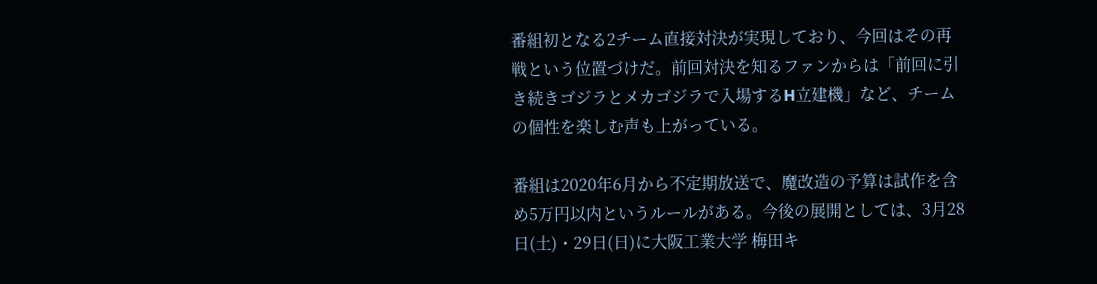番組初となる2チーム直接対決が実現しており、今回はその再戦という位置づけだ。前回対決を知るファンからは「前回に引き続きゴジラとメカゴジラで入場するH立建機」など、チームの個性を楽しむ声も上がっている。

番組は2020年6月から不定期放送で、魔改造の予算は試作を含め5万円以内というルールがある。今後の展開としては、3月28日(土)・29日(日)に大阪工業大学 梅田キ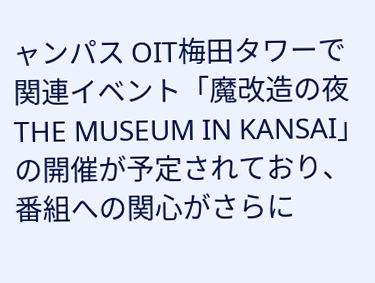ャンパス OIT梅田タワーで関連イベント「魔改造の夜 THE MUSEUM IN KANSAI」の開催が予定されており、番組への関心がさらに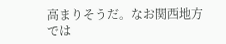高まりそうだ。なお関西地方では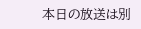本日の放送は別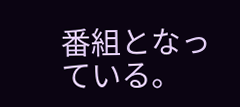番組となっている。